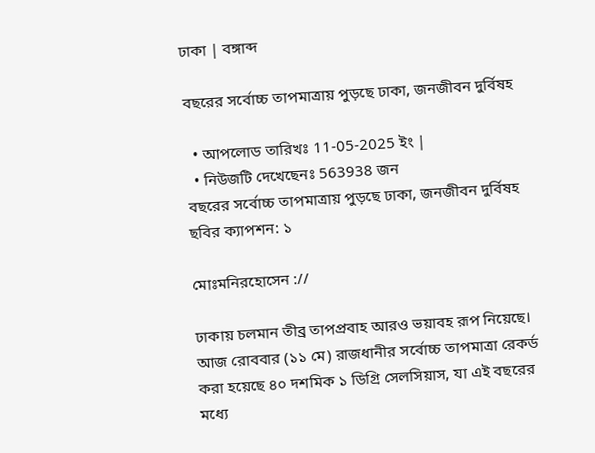ঢাকা | বঙ্গাব্দ

বছরের সর্বোচ্চ তাপমাত্রায় পুড়ছে ঢাকা, জনজীবন দুর্বিষহ

  • আপলোড তারিখঃ 11-05-2025 ইং |
  • নিউজটি দেখেছেনঃ 563938 জন
বছরের সর্বোচ্চ তাপমাত্রায় পুড়ছে ঢাকা, জনজীবন দুর্বিষহ ছবির ক্যাপশন: ১

মোঃমনিরহোসেন ://

ঢাকায় চলমান তীব্র তাপপ্রবাহ আরও ভয়াবহ রূপ নিয়েছে। আজ রোববার (১১ মে) রাজধানীর সর্বোচ্চ তাপমাত্রা রেকর্ড করা হয়েছে ৪০ দশমিক ১ ডিগ্রি সেলসিয়াস, যা এই বছরের মধ্যে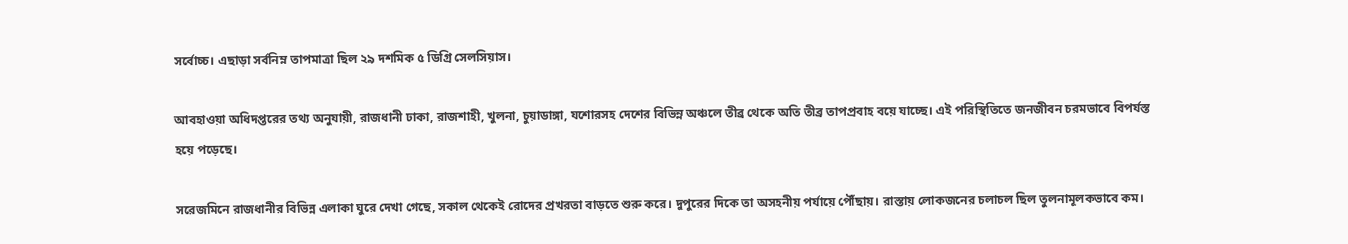সর্বোচ্চ। এছাড়া সর্বনিম্ন তাপমাত্রা ছিল ২৯ দশমিক ৫ ডিগ্রি সেলসিয়াস।

আবহাওয়া অধিদপ্তরের তথ্য অনুযায়ী, রাজধানী ঢাকা, রাজশাহী, খুলনা, চুয়াডাঙ্গা, যশোরসহ দেশের বিভিন্ন অঞ্চলে তীব্র থেকে অতি তীব্র তাপপ্রবাহ বয়ে যাচ্ছে। এই পরিস্থিতিতে জনজীবন চরমভাবে বিপর্যস্ত হয়ে পড়েছে।

সরেজমিনে রাজধানীর বিভিন্ন এলাকা ঘুরে দেখা গেছে, সকাল থেকেই রোদের প্রখরতা বাড়তে শুরু করে। দুপুরের দিকে তা অসহনীয় পর্যায়ে পৌঁছায়। রাস্তায় লোকজনের চলাচল ছিল তুলনামূলকভাবে কম।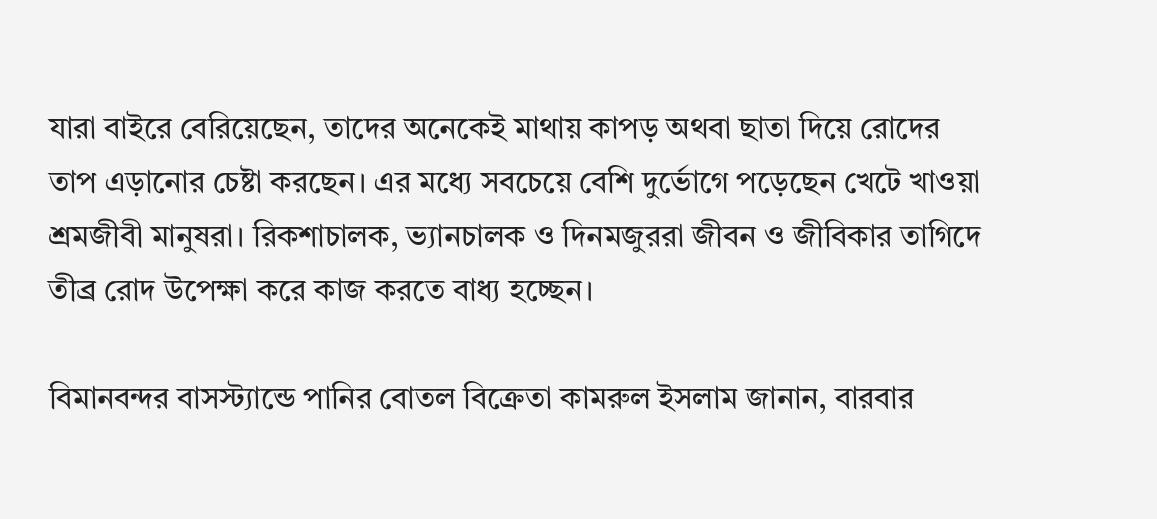যারা বাইরে বেরিয়েছেন, তাদের অনেকেই মাথায় কাপড় অথবা ছাতা দিয়ে রোদের তাপ এড়ানোর চেষ্টা করছেন। এর মধ্যে সবচেয়ে বেশি দুর্ভোগে পড়েছেন খেটে খাওয়া শ্রমজীবী মানুষরা। রিকশাচালক, ভ্যানচালক ও দিনমজুররা জীবন ও জীবিকার তাগিদে তীব্র রোদ উপেক্ষা করে কাজ করতে বাধ্য হচ্ছেন।

বিমানবন্দর বাসস্ট্যান্ডে পানির বোতল বিক্রেতা কামরুল ইসলাম জানান, বারবার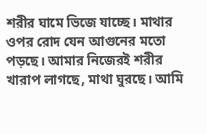শরীর ঘামে ভিজে যাচ্ছে। মাথার ওপর রোদ যেন আগুনের মতো পড়ছে। আমার নিজেরই শরীর খারাপ লাগছে, মাথা ঘুরছে। আমি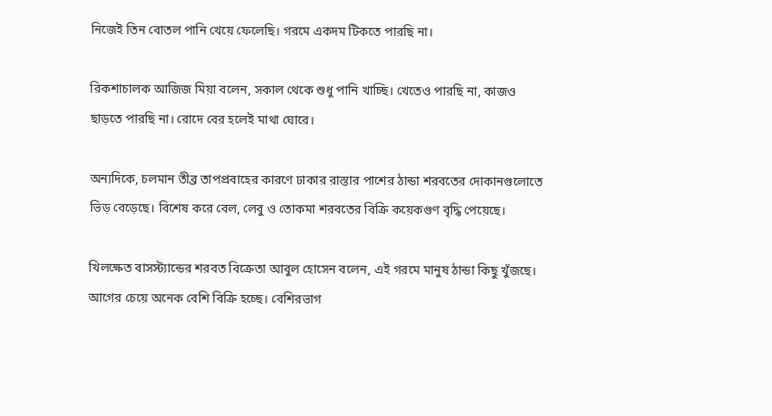নিজেই তিন বোতল পানি খেয়ে ফেলেছি। গরমে একদম টিকতে পারছি না।

রিকশাচালক আজিজ মিয়া বলেন, সকাল থেকে শুধু পানি খাচ্ছি। খেতেও পারছি না, কাজও ছাড়তে পারছি না। রোদে বের হলেই মাথা ঘোরে।

অন্যদিকে, চলমান তীব্র তাপপ্রবাহের কারণে ঢাকার রাস্তার পাশের ঠান্ডা শরবতের দোকানগুলোতে ভিড় বেড়েছে। বিশেষ করে বেল, লেবু ও তোকমা শরবতের বিক্রি কয়েকগুণ বৃদ্ধি পেয়েছে।

খিলক্ষেত বাসস্ট্যান্ডের শরবত বিক্রেতা আবুল হোসেন বলেন, এই গরমে মানুষ ঠান্ডা কিছু খুঁজছে। আগের চেয়ে অনেক বেশি বিক্রি হচ্ছে। বেশিরভাগ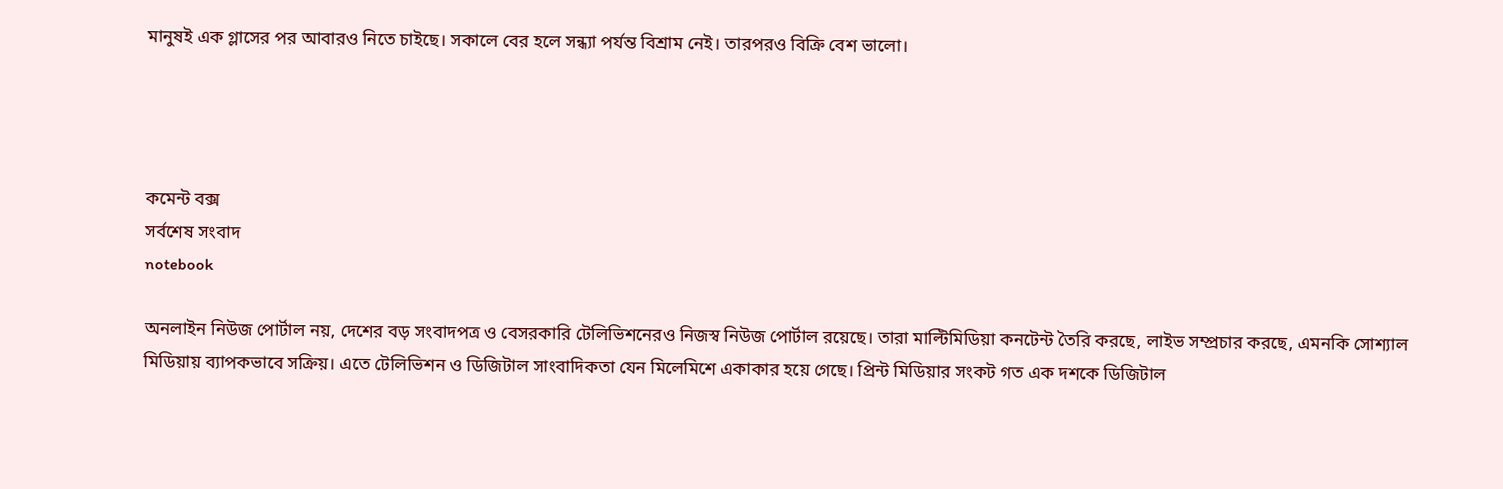মানুষই এক গ্লাসের পর আবারও নিতে চাইছে। সকালে বের হলে সন্ধ্যা পর্যন্ত বিশ্রাম নেই। তারপরও বিক্রি বেশ ভালো।




কমেন্ট বক্স
সর্বশেষ সংবাদ
notebook

অনলাইন নিউজ পোর্টাল নয়, দেশের বড় সংবাদপত্র ও বেসরকারি টেলিভিশনেরও নিজস্ব নিউজ পোর্টাল রয়েছে। তারা মাল্টিমিডিয়া কনটেন্ট তৈরি করছে, লাইভ সম্প্রচার করছে, এমনকি সোশ্যাল মিডিয়ায় ব্যাপকভাবে সক্রিয়। এতে টেলিভিশন ও ডিজিটাল সাংবাদিকতা যেন মিলেমিশে একাকার হয়ে গেছে। প্রিন্ট মিডিয়ার সংকট গত এক দশকে ডিজিটাল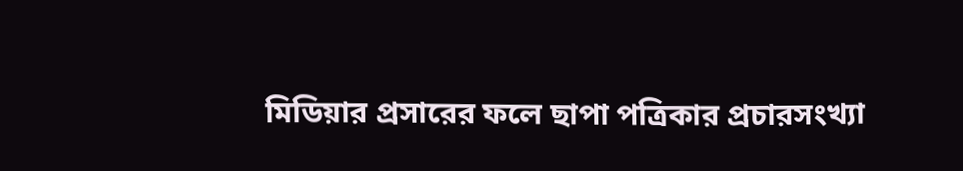মিডিয়ার প্রসারের ফলে ছাপা পত্রিকার প্রচারসংখ্যা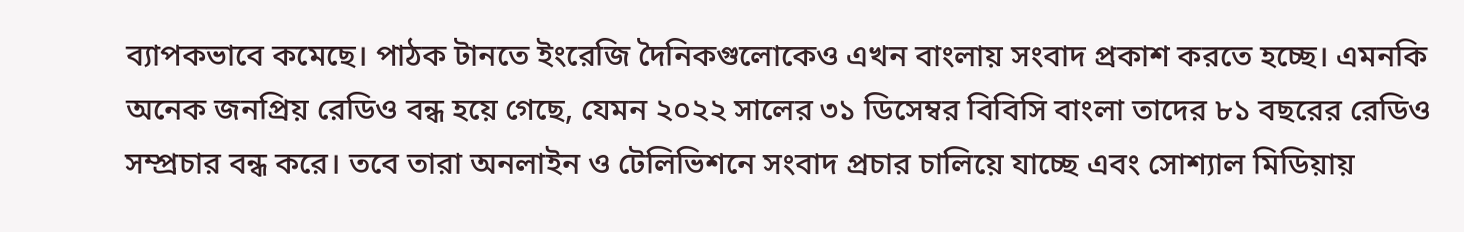ব্যাপকভাবে কমেছে। পাঠক টানতে ইংরেজি দৈনিকগুলোকেও এখন বাংলায় সংবাদ প্রকাশ করতে হচ্ছে। এমনকি অনেক জনপ্রিয় রেডিও বন্ধ হয়ে গেছে, যেমন ২০২২ সালের ৩১ ডিসেম্বর বিবিসি বাংলা তাদের ৮১ বছরের রেডিও সম্প্রচার বন্ধ করে। তবে তারা অনলাইন ও টেলিভিশনে সংবাদ প্রচার চালিয়ে যাচ্ছে এবং সোশ্যাল মিডিয়ায়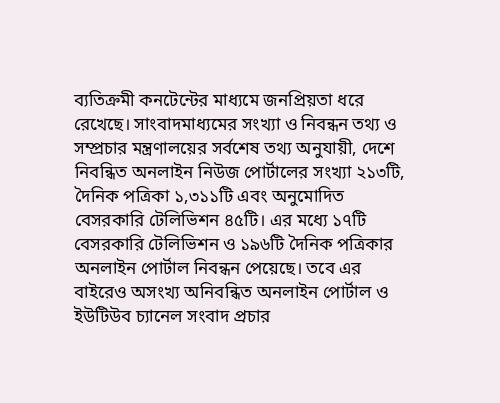ব্যতিক্রমী কনটেন্টের মাধ্যমে জনপ্রিয়তা ধরে রেখেছে। সাংবাদমাধ্যমের সংখ্যা ও নিবন্ধন তথ্য ও সম্প্রচার মন্ত্রণালয়ের সর্বশেষ তথ্য অনুযায়ী, দেশে নিবন্ধিত অনলাইন নিউজ পোর্টালের সংখ্যা ২১৩টি, দৈনিক পত্রিকা ১,৩১১টি এবং অনুমোদিত বেসরকারি টেলিভিশন ৪৫টি। এর মধ্যে ১৭টি বেসরকারি টেলিভিশন ও ১৯৬টি দৈনিক পত্রিকার অনলাইন পোর্টাল নিবন্ধন পেয়েছে। তবে এর বাইরেও অসংখ্য অনিবন্ধিত অনলাইন পোর্টাল ও ইউটিউব চ্যানেল সংবাদ প্রচার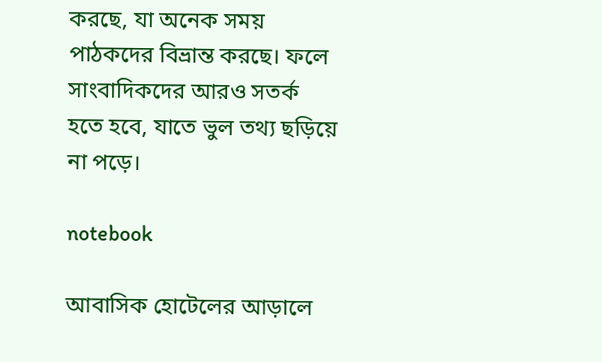করছে, যা অনেক সময় পাঠকদের বিভ্রান্ত করছে। ফলে সাংবাদিকদের আরও সতর্ক হতে হবে, যাতে ভুল তথ্য ছড়িয়ে না পড়ে।

notebook

আবাসিক হোটেলের আড়ালে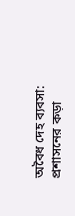অবৈধ দেহ ব্যবসা: প্রশাসনের কড়া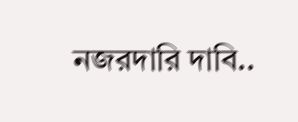নজরদারি দাবি..